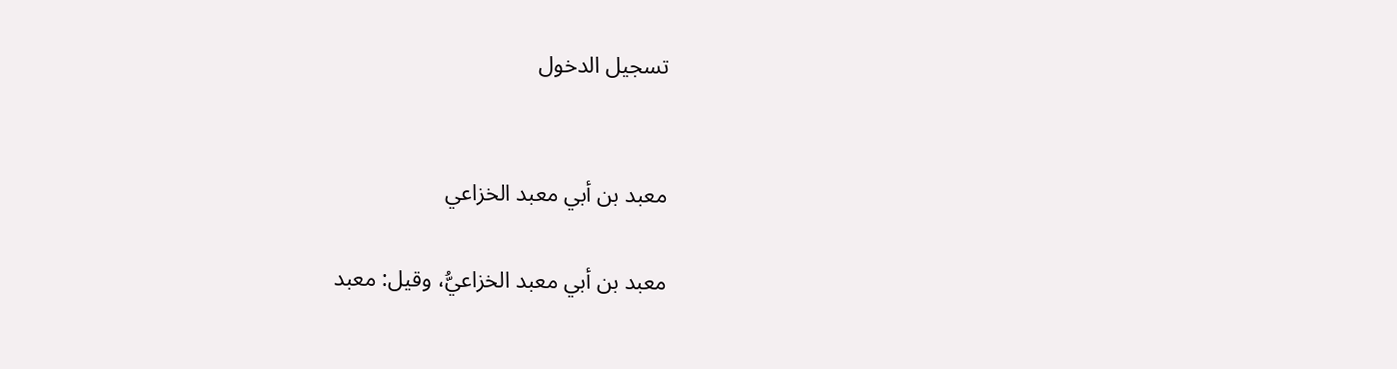تسجيل الدخول


معبد بن أبي معبد الخزاعي

معبد بن أبي معبد الخزاعيُّ، وقيل: معبد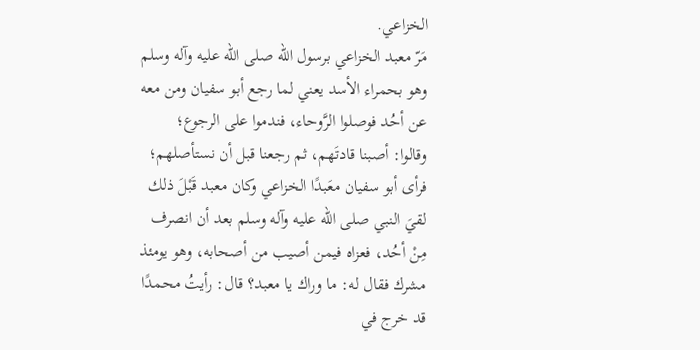الخزاعي.
مَرّ معبد الخزاعي برسول الله صلى الله عليه وآله وسلم وهو بحمراء الأسد يعني لما رجع أبو سفيان ومن معه عن أحُد فوصلوا الرَّوحاء، فندموا على الرجوع؛ وقالوا: أصبنا قادتَهم، ثم رجعنا قبل أن نستأصلهم؛ فرأى أبو سفيان معَبدًا الخزاعي وكان معبد قَبْلَ ذلك لقيَ النبي صلى الله عليه وآله وسلم بعد أن انصرف مِنْ أحُد، فعزاه فيمن أصيب من أصحابه، وهو يومئذ مشرك فقال له: ما وراك يا معبد؟ قال: رأيتُ محمدًا قد خرج في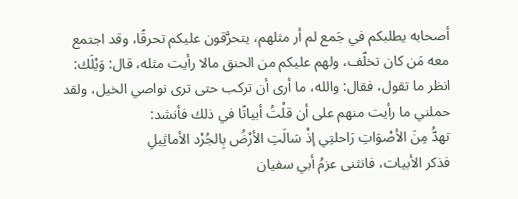أصحابه يطلبكم في جَمع لم أر مثلهم، يتحرَّقون عليكم تحرقًا، وقد اجتمع معه مَن كان تخلّف، ولهم عليكم من الحنق مالا رأيت مثله، قال: وَيْلَك: انظر ما تقول، فقال: والله، ما أرى أن تركب حتى ترى نواصي الخيل، ولقد حملني ما رأيت منهم على أن قلْتُ أبياتًا في ذلك فأنشد:
تهدُّ مِنَ الأصْوَاتِ رَاحلتِي إذْ سَالَتِ الأرْضُ بِالجُرْد الأماثِيلِ
فذكر الأبيات، فانثنى عزمُ أبي سفيان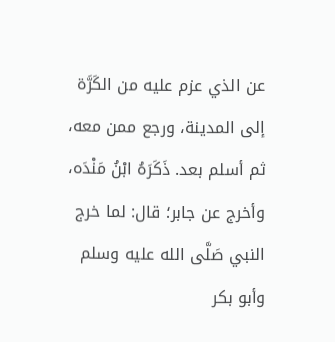عن الذي عزم عليه من الكَرَّة إلى المدينة، ورجع ممن معه، ثم أسلم بعد. ذَكَرَهُ ابْنُ مَنْدَه، وأخرج عن جابر؛ قال: لما خرج النبي صَلَّى الله عليه وسلم وأبو بكر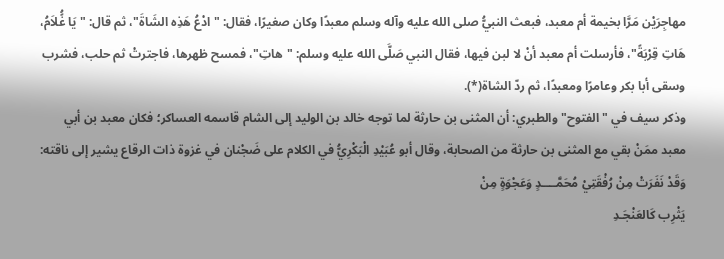مهاجِرَيْن مَرَّا بخيمة أم معبد، فبعث النبيُّ صلى الله عليه وآله وسلم معبدًا وكان صغيرًا، فقال: "ادْعُ هَذِه الشَاةَ"، ثم قال: "يَا غًُلاَمُ، هَاتِ قِرْبَةً"، فأرسلت أم معبد أنْ لا لبن فيها، فقال النبي صَلَّى الله عليه وسلم: "هاتِ"، فمسح ظهرها، فاجترتْ ثم حلب، فشرب وسقى أبا بكر وعامرًا ومعبدًا، ثم ردّ الشاة(*).
وذكر سيف في "الفتوح" والطبري: أن المثنى بن حارثة لما توجه خالد بن الوليد إلى الشام قاسمه العساكر؛ فكان معبد بن أبي معبد ممَنْ بقي مع المثنى بن حارثة من الصحابة، وقال أبو عُبَيْدِ الْبَكْرِيُّ في الكلام على ضَجْنان في غزوة ذات الرقاع يشير إلى ناقته:
وَقَدْ نَفَرَتْ مِنْ رُفْقَتِيْ مُحَمَّــــدٍ وَعَجْوَةٍ مِنْ
يَثْرِب كَالعَنْجَـدِ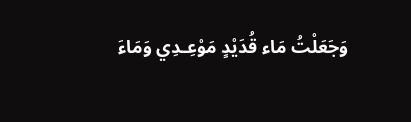وَجَعَلْتُ مَاء قُدَيْدٍ مَوْعِـدِي وَمَاءَ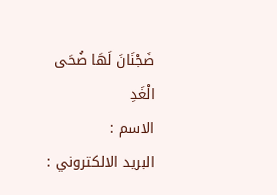ضَجْنَانَ لَهَا ضُحَى الْغَدِ
الاسم :
البريد الالكتروني :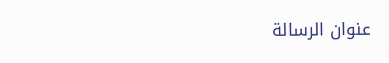عنوان الرسالة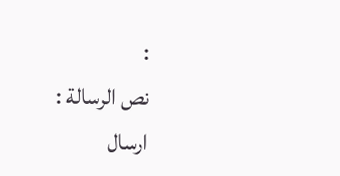:
نص الرسالة :
ارسال